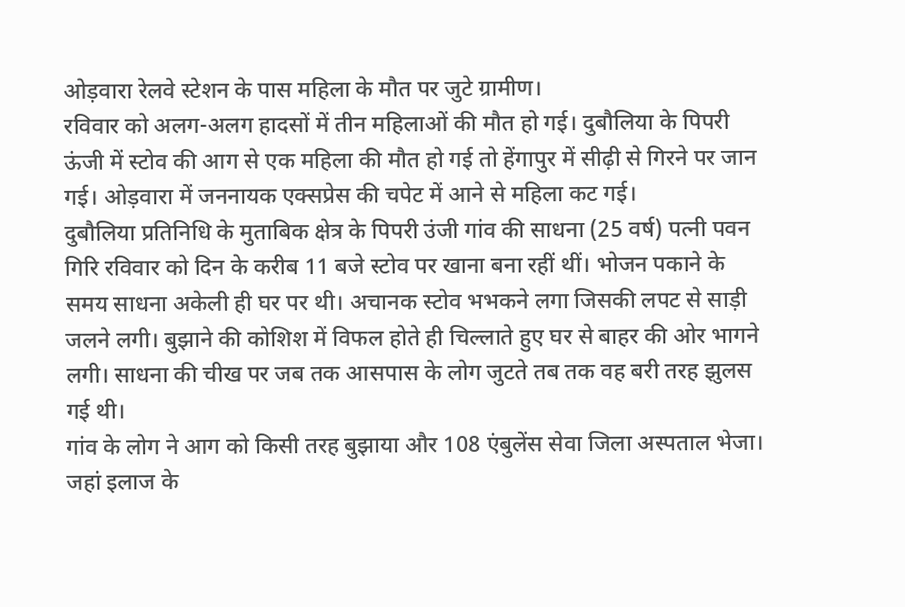ओड़वारा रेलवे स्टेशन के पास महिला के मौत पर जुटे ग्रामीण।
रविवार को अलग-अलग हादसों में तीन महिलाओं की मौत हो गई। दुबौलिया के पिपरी ऊंजी में स्टोव की आग से एक महिला की मौत हो गई तो हेंगापुर में सीढ़ी से गिरने पर जान गई। ओड़वारा में जननायक एक्सप्रेस की चपेट में आने से महिला कट गई।
दुबौलिया प्रतिनिधि के मुताबिक क्षेत्र के पिपरी उंजी गांव की साधना (25 वर्ष) पत्नी पवन गिरि रविवार को दिन के करीब 11 बजे स्टोव पर खाना बना रहीं थीं। भोजन पकाने के समय साधना अकेली ही घर पर थी। अचानक स्टोव भभकने लगा जिसकी लपट से साड़ी जलने लगी। बुझाने की कोशिश में विफल होते ही चिल्लाते हुए घर से बाहर की ओर भागने लगी। साधना की चीख पर जब तक आसपास के लोग जुटते तब तक वह बरी तरह झुलस गई थी।
गांव के लोग ने आग को किसी तरह बुझाया और 108 एंबुलेंस सेवा जिला अस्पताल भेजा। जहां इलाज के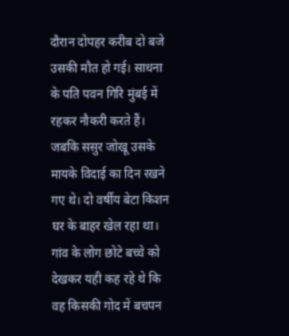दौरान दोपहर करीब दो बजे उसकी मौत हो गई। साधना के पति पवन गिरि मुंबई में रहकर नौकरी करते हैं। जबकि ससुर जोखू उसके मायके विदाई का दिन रखने गए थे। दो वर्षीय बेटा किशन घर के बाहर खेल रहा था। गांव के लोग छोटे बच्चे को देखकर यही कह रहे थे कि वह किसकी गोद में बचपन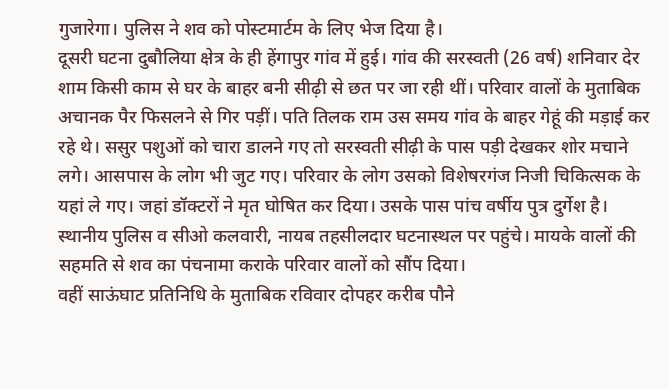गुजारेगा। पुलिस ने शव को पोस्टमार्टम के लिए भेज दिया है।
दूसरी घटना दुबौलिया क्षेत्र के ही हेंगापुर गांव में हुई। गांव की सरस्वती (26 वर्ष) शनिवार देर शाम किसी काम से घर के बाहर बनी सीढ़ी से छत पर जा रही थीं। परिवार वालों के मुताबिक अचानक पैर फिसलने से गिर पड़ीं। पति तिलक राम उस समय गांव के बाहर गेहूं की मड़ाई कर रहे थे। ससुर पशुओं को चारा डालने गए तो सरस्वती सीढ़ी के पास पड़ी देखकर शोर मचाने लगे। आसपास के लोग भी जुट गए। परिवार के लोग उसको विशेषरगंज निजी चिकित्सक के यहां ले गए। जहां डॉक्टरों ने मृत घोषित कर दिया। उसके पास पांच वर्षीय पुत्र दुर्गेश है। स्थानीय पुलिस व सीओ कलवारी, नायब तहसीलदार घटनास्थल पर पहुंचे। मायके वालों की सहमति से शव का पंचनामा कराके परिवार वालों को सौंप दिया।
वहीं साऊंघाट प्रतिनिधि के मुताबिक रविवार दोपहर करीब पौने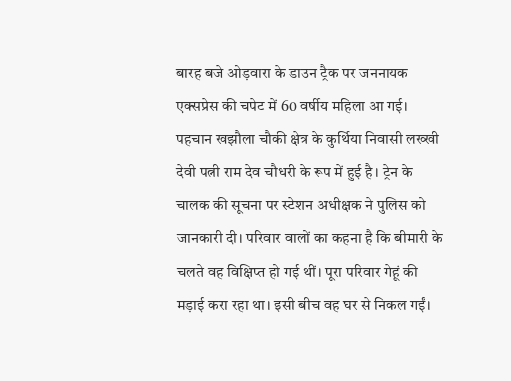बारह बजे ओड़वारा के डाउन ट्रैक पर जननायक एक्सप्रेस की चपेट में 60 वर्षीय महिला आ गई। पहचान खझौला चौकी क्षेत्र के कुर्थिया निवासी लख्खी देवी पत्नी राम देव चौधरी के रूप में हुई है। ट्रेन के चालक की सूचना पर स्टेशन अधीक्षक ने पुलिस को जानकारी दी। परिवार वालों का कहना है कि बीमारी के चलते वह विक्षिप्त हो गई थीं। पूरा परिवार गेहूं की मड़ाई करा रहा था। इसी बीच वह घर से निकल गईं।